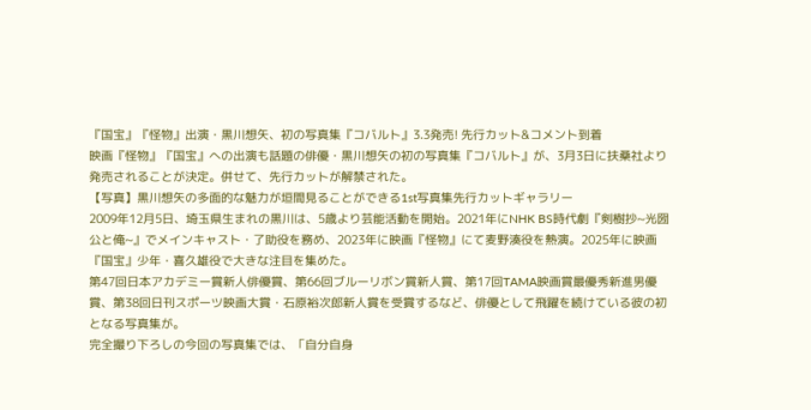『国宝』『怪物』出演・黒川想矢、初の写真集『コバルト』3.3発売! 先行カット&コメント到着
映画『怪物』『国宝』への出演も話題の俳優・黒川想矢の初の写真集『コバルト』が、3月3日に扶桑社より発売されることが決定。併せて、先行カットが解禁された。
【写真】黒川想矢の多面的な魅力が垣間見ることができる1st写真集先行カットギャラリー
2009年12月5日、埼玉県生まれの黒川は、5歳より芸能活動を開始。2021年にNHK BS時代劇『剣樹抄~光圀公と俺~』でメインキャスト・了助役を務め、2023年に映画『怪物』にて麦野湊役を熱演。2025年に映画『国宝』少年・喜久雄役で大きな注目を集めた。
第47回日本アカデミー賞新人俳優賞、第66回ブルーリボン賞新人賞、第17回TAMA映画賞最優秀新進男優賞、第38回日刊スポーツ映画大賞・石原裕次郎新人賞を受賞するなど、俳優として飛躍を続けている彼の初となる写真集が。
完全撮り下ろしの今回の写真集では、「自分自身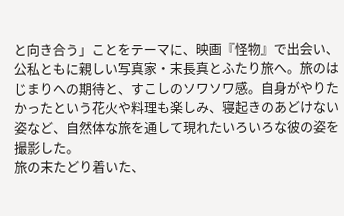と向き合う」ことをテーマに、映画『怪物』で出会い、公私ともに親しい写真家・末長真とふたり旅へ。旅のはじまりへの期待と、すこしのソワソワ感。自身がやりたかったという花火や料理も楽しみ、寝起きのあどけない姿など、自然体な旅を通して現れたいろいろな彼の姿を撮影した。
旅の末たどり着いた、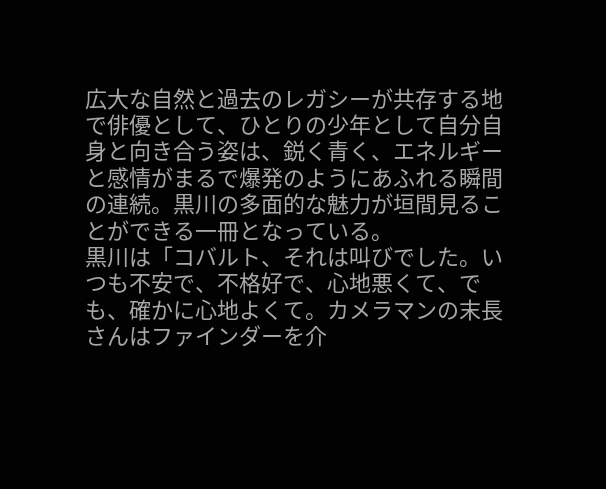広大な自然と過去のレガシーが共存する地で俳優として、ひとりの少年として自分自身と向き合う姿は、鋭く青く、エネルギーと感情がまるで爆発のようにあふれる瞬間の連続。黒川の多面的な魅力が垣間見ることができる一冊となっている。
黒川は「コバルト、それは叫びでした。いつも不安で、不格好で、心地悪くて、でも、確かに心地よくて。カメラマンの末長さんはファインダーを介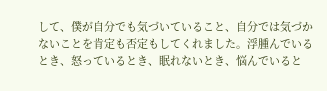して、僕が自分でも気づいていること、自分では気づかないことを肯定も否定もしてくれました。浮腫んでいるとき、怒っているとき、眠れないとき、悩んでいると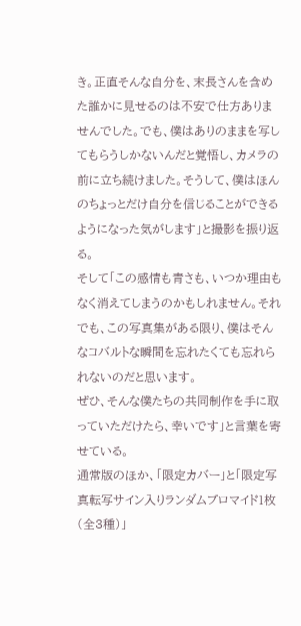き。正直そんな自分を、末長さんを含めた誰かに見せるのは不安で仕方ありませんでした。でも、僕はありのままを写してもらうしかないんだと覚悟し、カメラの前に立ち続けました。そうして、僕はほんのちょっとだけ自分を信じることができるようになった気がします」と撮影を振り返る。
そして「この感情も青さも、いつか理由もなく消えてしまうのかもしれません。それでも、この写真集がある限り、僕はそんなコバルトな瞬間を忘れたくても忘れられないのだと思います。
ぜひ、そんな僕たちの共同制作を手に取っていただけたら、幸いです」と言葉を寄せている。
通常版のほか、「限定カバー」と「限定写真転写サイン入りランダムブロマイド1枚(全3種)」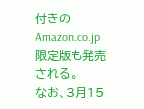付きのAmazon.co.jp限定版も発売される。
なお、3月15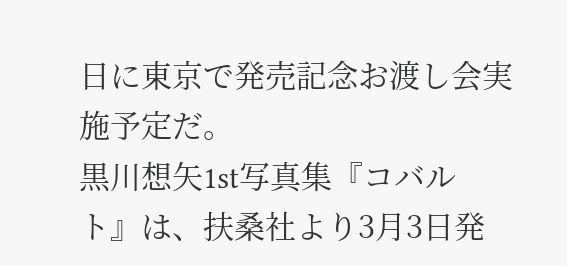日に東京で発売記念お渡し会実施予定だ。
黒川想矢1st写真集『コバルト』は、扶桑社より3月3日発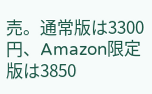売。通常版は3300円、Amazon限定版は3850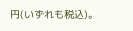円(いずれも税込)。